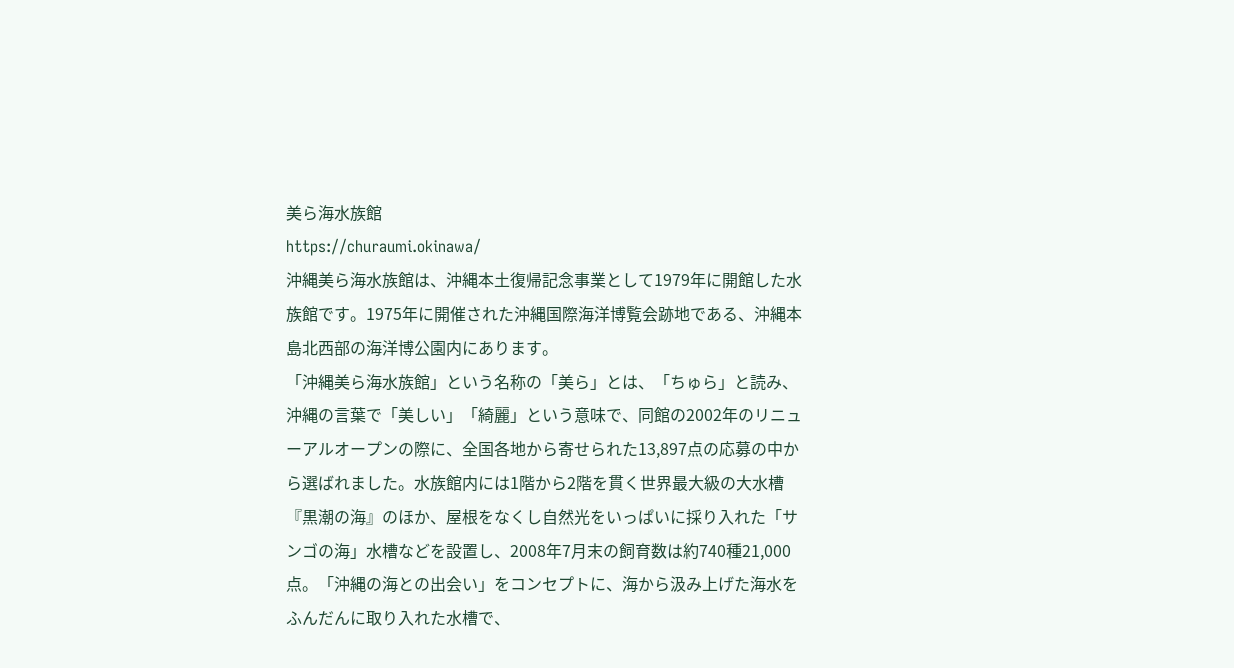美ら海水族館
https://churaumi.okinawa/
沖縄美ら海水族館は、沖縄本土復帰記念事業として1979年に開館した水族館です。1975年に開催された沖縄国際海洋博覧会跡地である、沖縄本島北西部の海洋博公園内にあります。
「沖縄美ら海水族館」という名称の「美ら」とは、「ちゅら」と読み、沖縄の言葉で「美しい」「綺麗」という意味で、同館の2002年のリニューアルオープンの際に、全国各地から寄せられた13,897点の応募の中から選ばれました。水族館内には1階から2階を貫く世界最大級の大水槽『黒潮の海』のほか、屋根をなくし自然光をいっぱいに採り入れた「サンゴの海」水槽などを設置し、2008年7月末の飼育数は約740種21,000点。「沖縄の海との出会い」をコンセプトに、海から汲み上げた海水をふんだんに取り入れた水槽で、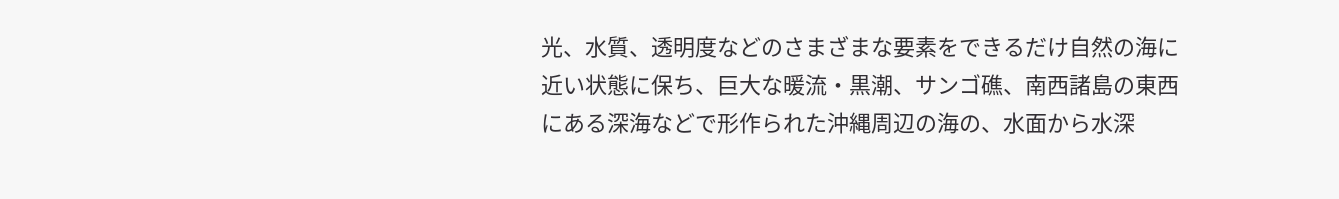光、水質、透明度などのさまざまな要素をできるだけ自然の海に近い状態に保ち、巨大な暖流・黒潮、サンゴ礁、南西諸島の東西にある深海などで形作られた沖縄周辺の海の、水面から水深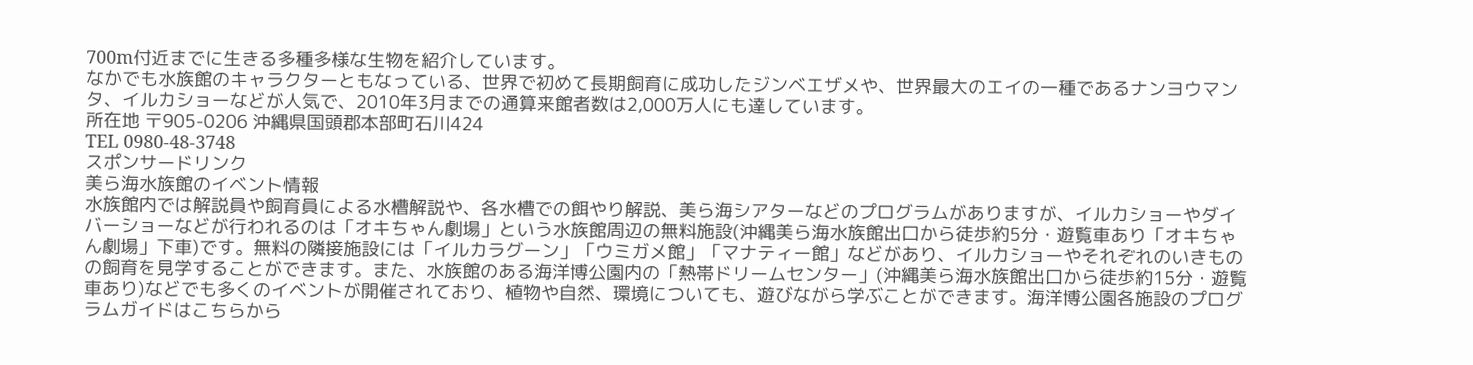700m付近までに生きる多種多様な生物を紹介しています。
なかでも水族館のキャラクターともなっている、世界で初めて長期飼育に成功したジンベエザメや、世界最大のエイの一種であるナンヨウマンタ、イルカショーなどが人気で、2010年3月までの通算来館者数は2,000万人にも達しています。
所在地 〒905-0206 沖縄県国頭郡本部町石川424
TEL 0980-48-3748
スポンサードリンク
美ら海水族館のイベント情報
水族館内では解説員や飼育員による水槽解説や、各水槽での餌やり解説、美ら海シアターなどのプログラムがありますが、イルカショーやダイバーショーなどが行われるのは「オキちゃん劇場」という水族館周辺の無料施設(沖縄美ら海水族館出口から徒歩約5分・遊覧車あり「オキちゃん劇場」下車)です。無料の隣接施設には「イルカラグーン」「ウミガメ館」「マナティー館」などがあり、イルカショーやそれぞれのいきものの飼育を見学することができます。また、水族館のある海洋博公園内の「熱帯ドリームセンター」(沖縄美ら海水族館出口から徒歩約15分・遊覧車あり)などでも多くのイベントが開催されており、植物や自然、環境についても、遊びながら学ぶことができます。海洋博公園各施設のプログラムガイドはこちらから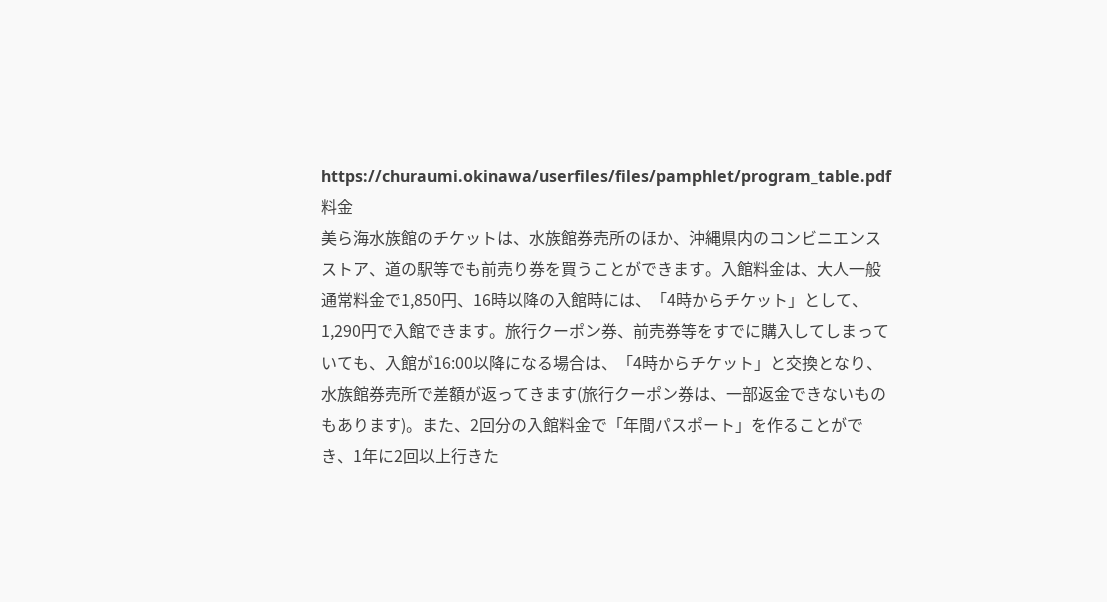https://churaumi.okinawa/userfiles/files/pamphlet/program_table.pdf
料金
美ら海水族館のチケットは、水族館券売所のほか、沖縄県内のコンビニエンスストア、道の駅等でも前売り券を買うことができます。入館料金は、大人一般通常料金で1,850円、16時以降の入館時には、「4時からチケット」として、1,290円で入館できます。旅行クーポン券、前売券等をすでに購入してしまっていても、入館が16:00以降になる場合は、「4時からチケット」と交換となり、水族館券売所で差額が返ってきます(旅行クーポン券は、一部返金できないものもあります)。また、2回分の入館料金で「年間パスポート」を作ることができ、1年に2回以上行きた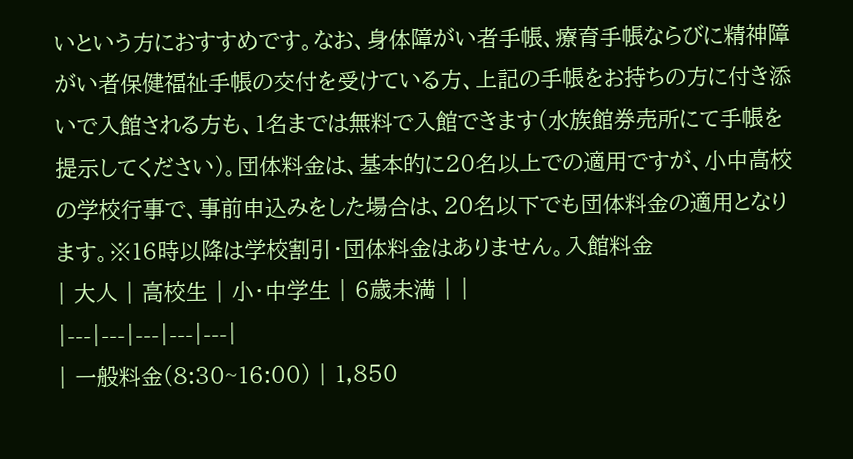いという方におすすめです。なお、身体障がい者手帳、療育手帳ならびに精神障がい者保健福祉手帳の交付を受けている方、上記の手帳をお持ちの方に付き添いで入館される方も、1名までは無料で入館できます(水族館券売所にて手帳を提示してください)。団体料金は、基本的に20名以上での適用ですが、小中高校の学校行事で、事前申込みをした場合は、20名以下でも団体料金の適用となります。※16時以降は学校割引・団体料金はありません。入館料金
| 大人 | 高校生 | 小・中学生 | 6歳未満 | |
|---|---|---|---|---|
| 一般料金(8:30~16:00) | 1,850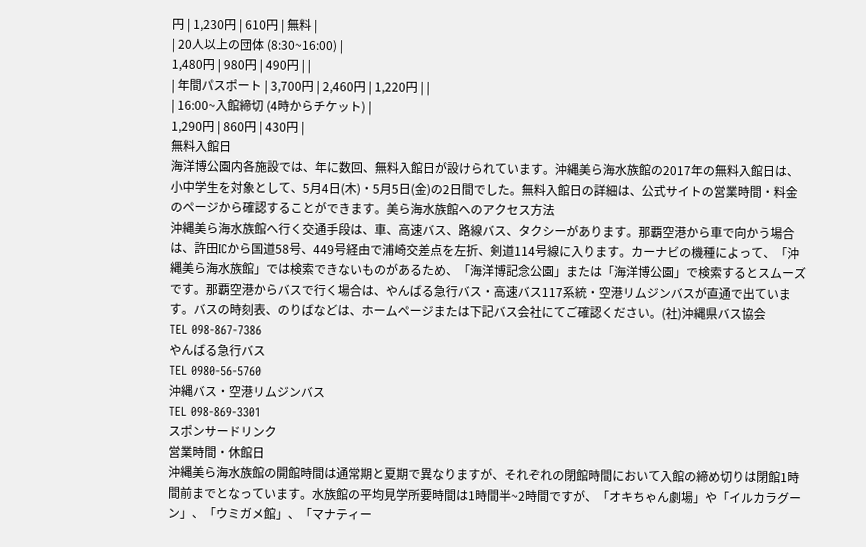円 | 1,230円 | 610円 | 無料 |
| 20人以上の団体 (8:30~16:00) |
1,480円 | 980円 | 490円 | |
| 年間パスポート | 3,700円 | 2,460円 | 1,220円 | |
| 16:00~入館締切 (4時からチケット) |
1,290円 | 860円 | 430円 |
無料入館日
海洋博公園内各施設では、年に数回、無料入館日が設けられています。沖縄美ら海水族館の2017年の無料入館日は、小中学生を対象として、5月4日(木)・5月5日(金)の2日間でした。無料入館日の詳細は、公式サイトの営業時間・料金のページから確認することができます。美ら海水族館へのアクセス方法
沖縄美ら海水族館へ行く交通手段は、車、高速バス、路線バス、タクシーがあります。那覇空港から車で向かう場合は、許田ICから国道58号、449号経由で浦崎交差点を左折、剣道114号線に入ります。カーナビの機種によって、「沖縄美ら海水族館」では検索できないものがあるため、「海洋博記念公園」または「海洋博公園」で検索するとスムーズです。那覇空港からバスで行く場合は、やんばる急行バス・高速バス117系統・空港リムジンバスが直通で出ています。バスの時刻表、のりばなどは、ホームページまたは下記バス会社にてご確認ください。(社)沖縄県バス協会
TEL 098-867-7386
やんばる急行バス
TEL 0980-56-5760
沖縄バス・空港リムジンバス
TEL 098-869-3301
スポンサードリンク
営業時間・休館日
沖縄美ら海水族館の開館時間は通常期と夏期で異なりますが、それぞれの閉館時間において入館の締め切りは閉館1時間前までとなっています。水族館の平均見学所要時間は1時間半~2時間ですが、「オキちゃん劇場」や「イルカラグーン」、「ウミガメ館」、「マナティー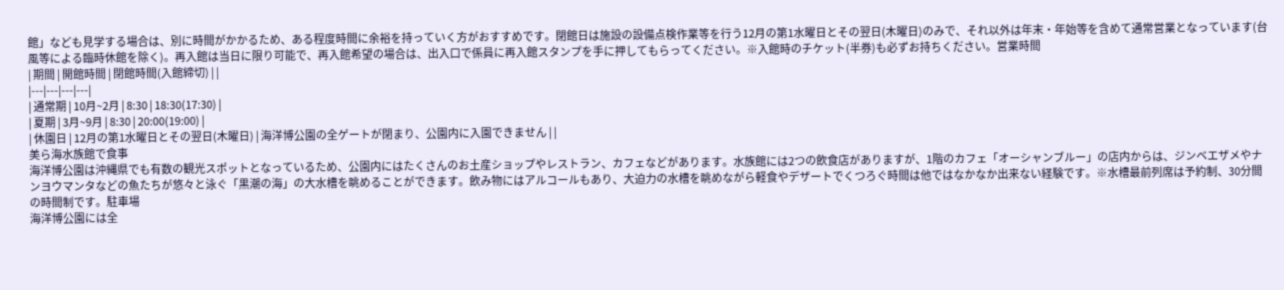館」なども見学する場合は、別に時間がかかるため、ある程度時間に余裕を持っていく方がおすすめです。閉館日は施設の設備点検作業等を行う12月の第1水曜日とその翌日(木曜日)のみで、それ以外は年末・年始等を含めて通常営業となっています(台風等による臨時休館を除く)。再入館は当日に限り可能で、再入館希望の場合は、出入口で係員に再入館スタンプを手に押してもらってください。※入館時のチケット(半券)も必ずお持ちください。営業時間
| 期間 | 開館時間 | 閉館時間(入館締切) | |
|---|---|---|---|
| 通常期 | 10月~2月 | 8:30 | 18:30(17:30) |
| 夏期 | 3月~9月 | 8:30 | 20:00(19:00) |
| 休園日 | 12月の第1水曜日とその翌日(木曜日) | 海洋博公園の全ゲートが閉まり、公園内に入園できません | |
美ら海水族館で食事
海洋博公園は沖縄県でも有数の観光スポットとなっているため、公園内にはたくさんのお土産ショップやレストラン、カフェなどがあります。水族館には2つの飲食店がありますが、1階のカフェ「オーシャンブルー」の店内からは、ジンベエザメやナンヨウマンタなどの魚たちが悠々と泳ぐ「黒潮の海」の大水槽を眺めることができます。飲み物にはアルコールもあり、大迫力の水槽を眺めながら軽食やデザートでくつろぐ時間は他ではなかなか出来ない経験です。※水槽最前列席は予約制、30分間の時間制です。駐車場
海洋博公園には全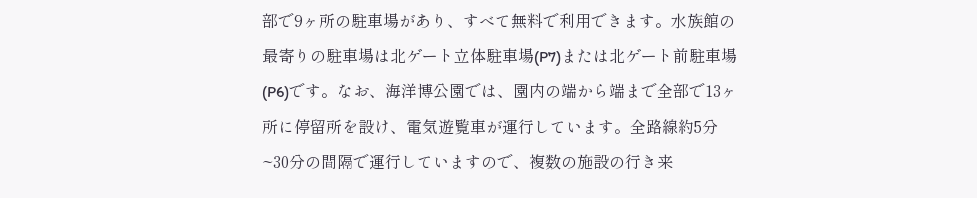部で9ヶ所の駐車場があり、すべて無料で利用できます。水族館の最寄りの駐車場は北ゲート立体駐車場(P7)または北ゲート前駐車場(P6)です。なお、海洋博公園では、園内の端から端まで全部で13ヶ所に停留所を設け、電気遊覧車が運行しています。全路線約5分~30分の間隔で運行していますので、複数の施設の行き来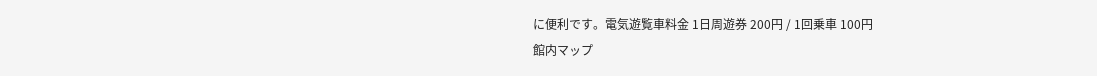に便利です。電気遊覧車料金 1日周遊券 200円 / 1回乗車 100円
館内マップ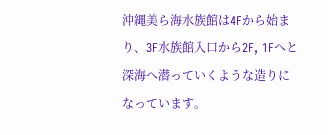沖縄美ら海水族館は4Fから始まり、3F水族館入口から2F, 1Fへと深海へ潜っていくような造りになっています。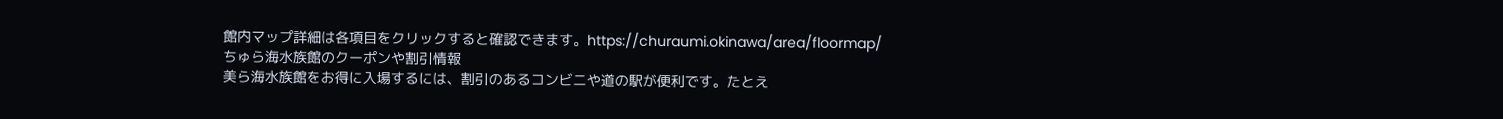館内マップ詳細は各項目をクリックすると確認できます。https://churaumi.okinawa/area/floormap/
ちゅら海水族館のクーポンや割引情報
美ら海水族館をお得に入場するには、割引のあるコンビニや道の駅が便利です。たとえ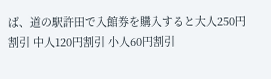ば、道の駅許田で入館券を購入すると大人250円割引 中人120円割引 小人60円割引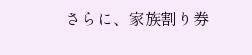さらに、家族割り券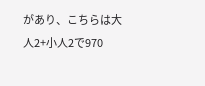があり、こちらは大人2+小人2で970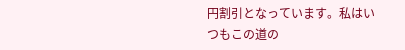円割引となっています。私はいつもこの道の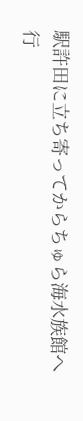駅許田に立ち寄ってからちゅら海水族館へ行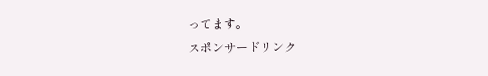ってます。
スポンサードリンク